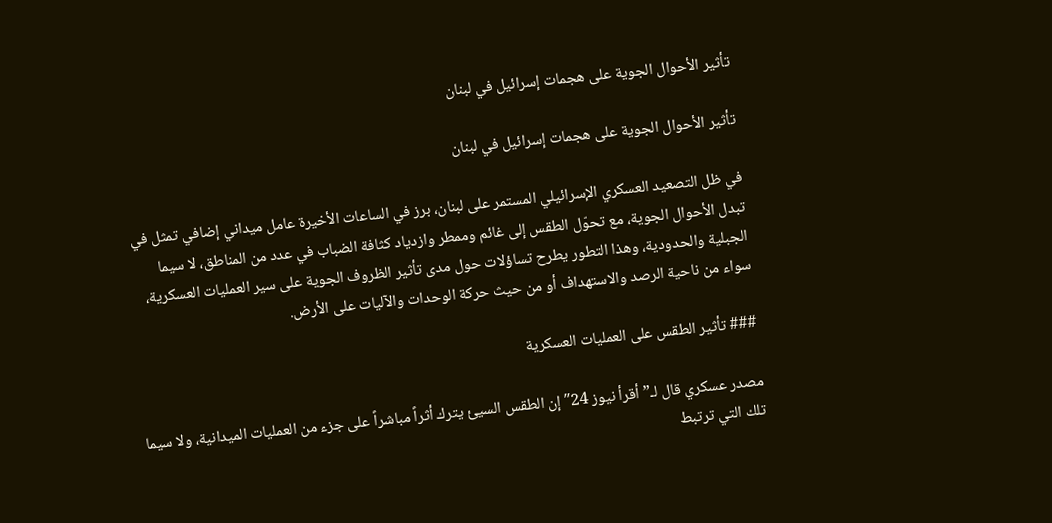تأثير الأحوال الجوية على هجمات إسرائيل في لبنان

تأثير الأحوال الجوية على هجمات إسرائيل في لبنان

في ظل التصعيد العسكري الإسرائيلي المستمر على لبنان، برز في الساعات الأخيرة عامل ميداني إضافي تمثل في تبدل الأحوال الجوية، مع تحوّل الطقس إلى غائم وممطر وازدياد كثافة الضباب في عدد من المناطق، لا سيما الجبلية والحدودية، وهذا التطور يطرح تساؤلات حول مدى تأثير الظروف الجوية على سير العمليات العسكرية، سواء من ناحية الرصد والاستهداف أو من حيث حركة الوحدات والآليات على الأرض.

### تأثير الطقس على العمليات العسكرية

مصدر عسكري قال لـ”أقرأ نيوز 24″ إن الطقس السيئ يترك أثراً مباشراً على جزء من العمليات الميدانية، ولا سيما تلك التي ترتبط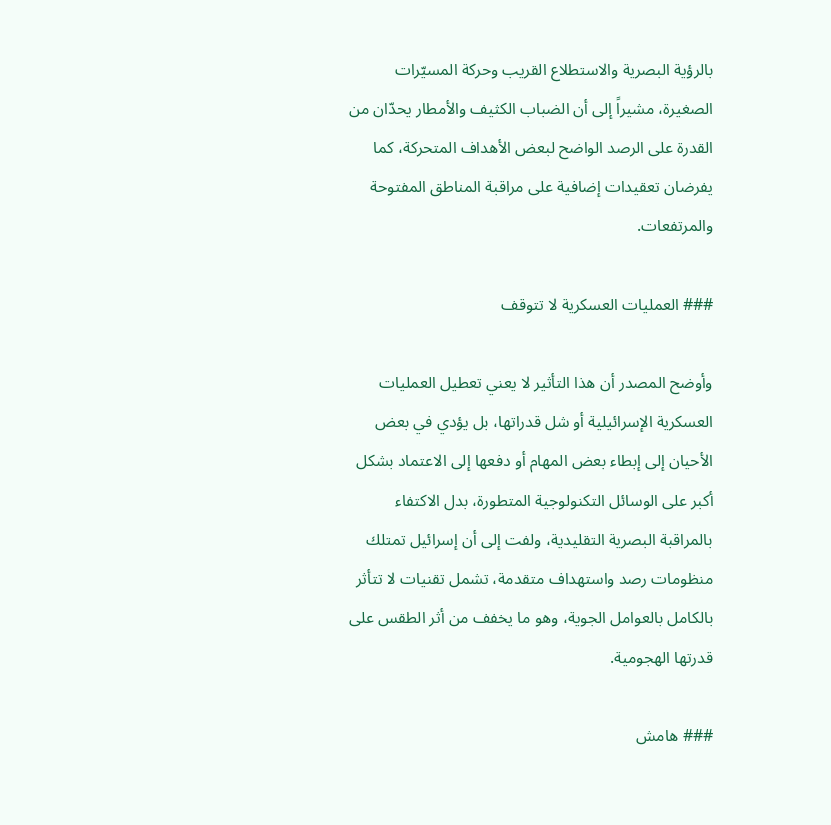بالرؤية البصرية والاستطلاع القريب وحركة المسيّرات الصغيرة، مشيراً إلى أن الضباب الكثيف والأمطار يحدّان من القدرة على الرصد الواضح لبعض الأهداف المتحركة، كما يفرضان تعقيدات إضافية على مراقبة المناطق المفتوحة والمرتفعات.

### العمليات العسكرية لا تتوقف

وأوضح المصدر أن هذا التأثير لا يعني تعطيل العمليات العسكرية الإسرائيلية أو شل قدراتها، بل يؤدي في بعض الأحيان إلى إبطاء بعض المهام أو دفعها إلى الاعتماد بشكل أكبر على الوسائل التكنولوجية المتطورة، بدل الاكتفاء بالمراقبة البصرية التقليدية، ولفت إلى أن إسرائيل تمتلك منظومات رصد واستهداف متقدمة، تشمل تقنيات لا تتأثر بالكامل بالعوامل الجوية، وهو ما يخفف من أثر الطقس على قدرتها الهجومية.

### هامش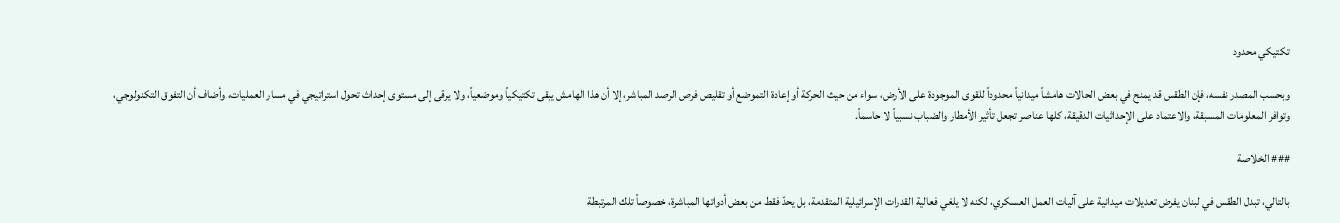تكتيكي محدود

وبحسب المصدر نفسه، فإن الطقس قد يمنح في بعض الحالات هامشاً ميدانياً محدوداً للقوى الموجودة على الأرض، سواء من حيث الحركة أو إعادة التموضع أو تقليص فرص الرصد المباشر، إلا أن هذا الهامش يبقى تكتيكياً وموضعياً، ولا يرقى إلى مستوى إحداث تحول استراتيجي في مسار العمليات، وأضاف أن التفوق التكنولوجي، وتوافر المعلومات المسبقة، والاعتماد على الإحداثيات الدقيقة، كلها عناصر تجعل تأثير الأمطار والضباب نسبياً لا حاسماً.

### الخلاصة

بالتالي، تبدل الطقس في لبنان يفرض تعديلات ميدانية على آليات العمل العسكري، لكنه لا يلغي فعالية القدرات الإسرائيلية المتقدمة، بل يحدّ فقط من بعض أدواتها المباشرة، خصوصاً تلك المرتبطة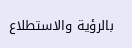بالرؤية والاستطلاع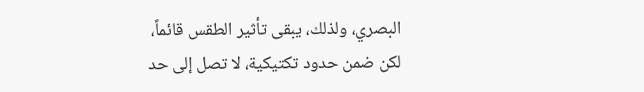البصري، ولذلك، يبقى تأثير الطقس قائماً، لكن ضمن حدود تكتيكية، لا تصل إلى حد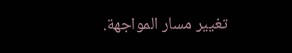تغيير مسار المواجهة.